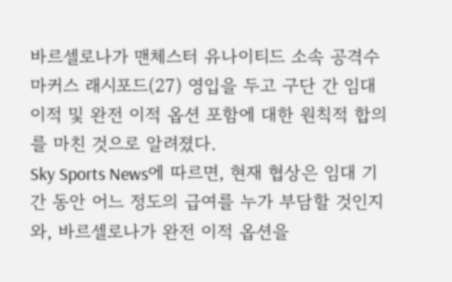바르셀로나가 맨체스터 유나이티드 소속 공격수 마커스 래시포드(27) 영입을 두고 구단 간 임대 이적 및 완전 이적 옵션 포함에 대한 원칙적 합의를 마친 것으로 알려졌다.
Sky Sports News에 따르면, 현재 협상은 임대 기간 동안 어느 정도의 급여를 누가 부담할 것인지와, 바르셀로나가 완전 이적 옵션을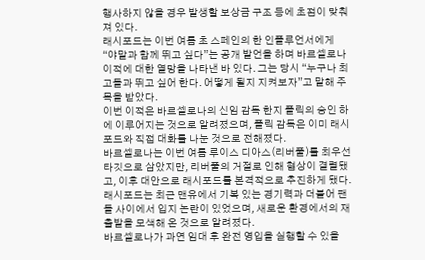행사하지 않을 경우 발생할 보상금 구조 등에 초점이 맞춰져 있다.
래시포드는 이번 여름 초 스페인의 한 인플루언서에게 “야말과 함께 뛰고 싶다”는 공개 발언을 하며 바르셀로나 이적에 대한 열망을 나타낸 바 있다. 그는 당시 “누구나 최고들과 뛰고 싶어 한다. 어떻게 될지 지켜보자”고 말해 주목을 받았다.
이번 이적은 바르셀로나의 신임 감독 한지 플릭의 승인 하에 이루어지는 것으로 알려졌으며, 플릭 감독은 이미 래시포드와 직접 대화를 나눈 것으로 전해졌다.
바르셀로나는 이번 여름 루이스 디아스(리버풀)를 최우선 타깃으로 삼았지만, 리버풀의 거절로 인해 협상이 결렬됐고, 이후 대안으로 래시포드를 본격적으로 추진하게 됐다.
래시포드는 최근 맨유에서 기복 있는 경기력과 더불어 팬들 사이에서 입지 논란이 있었으며, 새로운 환경에서의 재출발을 모색해 온 것으로 알려졌다.
바르셀로나가 과연 임대 후 완전 영입을 실행할 수 있을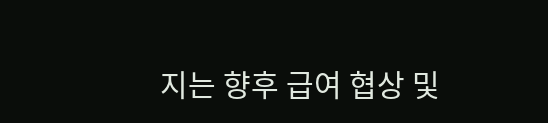지는 향후 급여 협상 및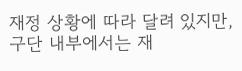재정 상황에 따라 달려 있지만, 구단 내부에서는 재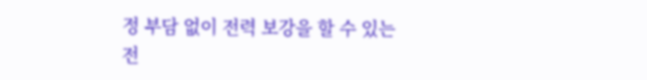정 부담 없이 전력 보강을 할 수 있는 전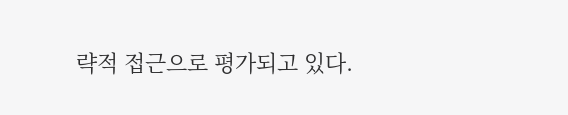략적 접근으로 평가되고 있다.